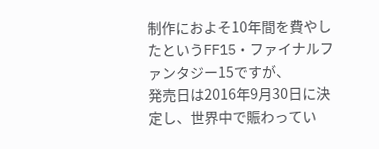制作におよそ10年間を費やしたというFF15・ファイナルファンタジー15ですが、
発売日は2016年9月30日に決定し、世界中で賑わってい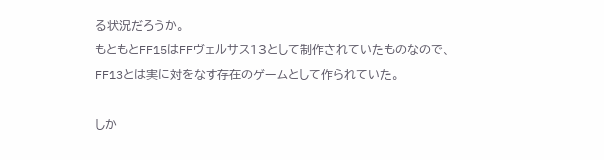る状況だろうか。
もともとFF15はFFヴェルサス13として制作されていたものなので、
FF13とは実に対をなす存在のゲームとして作られていた。

しか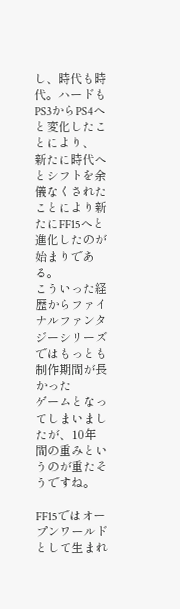し、時代も時代。ハードもPS3からPS4へと変化したことにより、
新たに時代へとシフトを余儀なくされたことにより新たにFF15へと進化したのが始まりである。
こういった経歴からファイナルファンタジーシリーズではもっとも制作期間が長かった
ゲームとなってしまいましたが、10年間の重みというのが重たそうですね。

FF15ではオープンワールドとして生まれ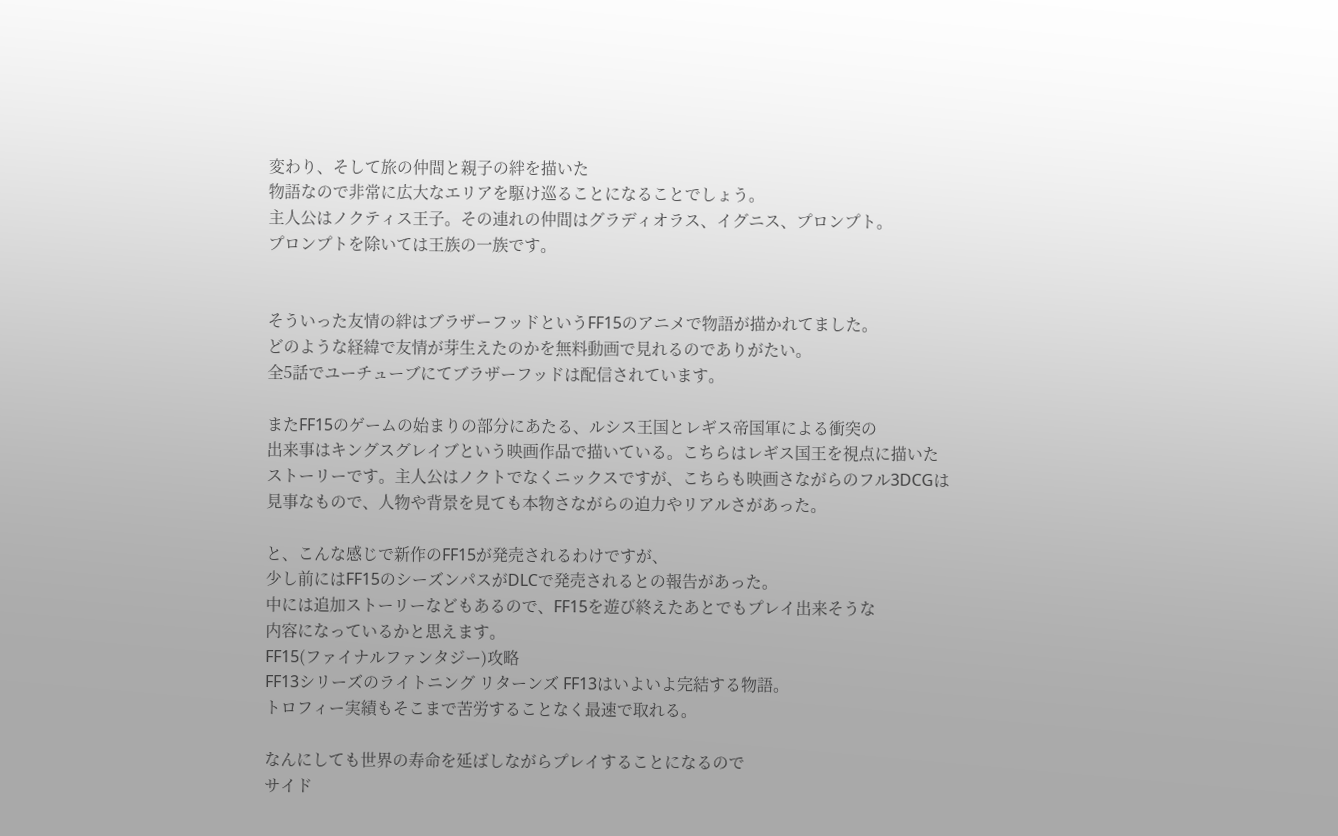変わり、そして旅の仲間と親子の絆を描いた
物語なので非常に広大なエリアを駆け巡ることになることでしょう。
主人公はノクティス王子。その連れの仲間はグラディオラス、イグニス、プロンプト。
プロンプトを除いては王族の一族です。


そういった友情の絆はブラザーフッドというFF15のアニメで物語が描かれてました。
どのような経緯で友情が芽生えたのかを無料動画で見れるのでありがたい。
全5話でユーチューブにてブラザーフッドは配信されています。

またFF15のゲームの始まりの部分にあたる、ルシス王国とレギス帝国軍による衝突の
出来事はキングスグレイブという映画作品で描いている。こちらはレギス国王を視点に描いた
ストーリーです。主人公はノクトでなくニックスですが、こちらも映画さながらのフル3DCGは
見事なもので、人物や背景を見ても本物さながらの迫力やリアルさがあった。

と、こんな感じで新作のFF15が発売されるわけですが、
少し前にはFF15のシーズンパスがDLCで発売されるとの報告があった。
中には追加ストーリーなどもあるので、FF15を遊び終えたあとでもプレイ出来そうな
内容になっているかと思えます。
FF15(ファイナルファンタジー)攻略
FF13シリーズのライトニング リターンズ FF13はいよいよ完結する物語。
トロフィー実績もそこまで苦労することなく最速で取れる。

なんにしても世界の寿命を延ばしながらプレイすることになるので
サイド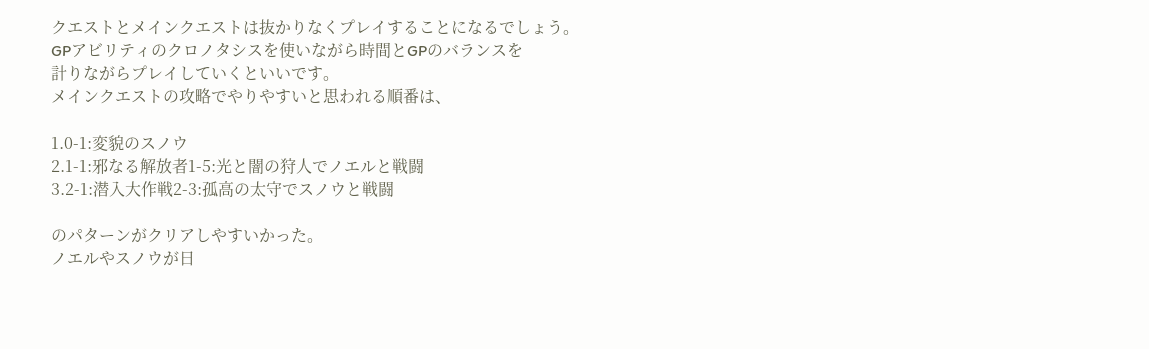クエストとメインクエストは抜かりなくプレイすることになるでしょう。
GPアビリティのクロノタシスを使いながら時間とGPのバランスを
計りながらプレイしていくといいです。
メインクエストの攻略でやりやすいと思われる順番は、

1.0-1:変貌のスノウ
2.1-1:邪なる解放者1-5:光と闇の狩人でノエルと戦闘
3.2-1:潜入大作戦2-3:孤高の太守でスノウと戦闘

のパターンがクリアしやすいかった。
ノエルやスノウが日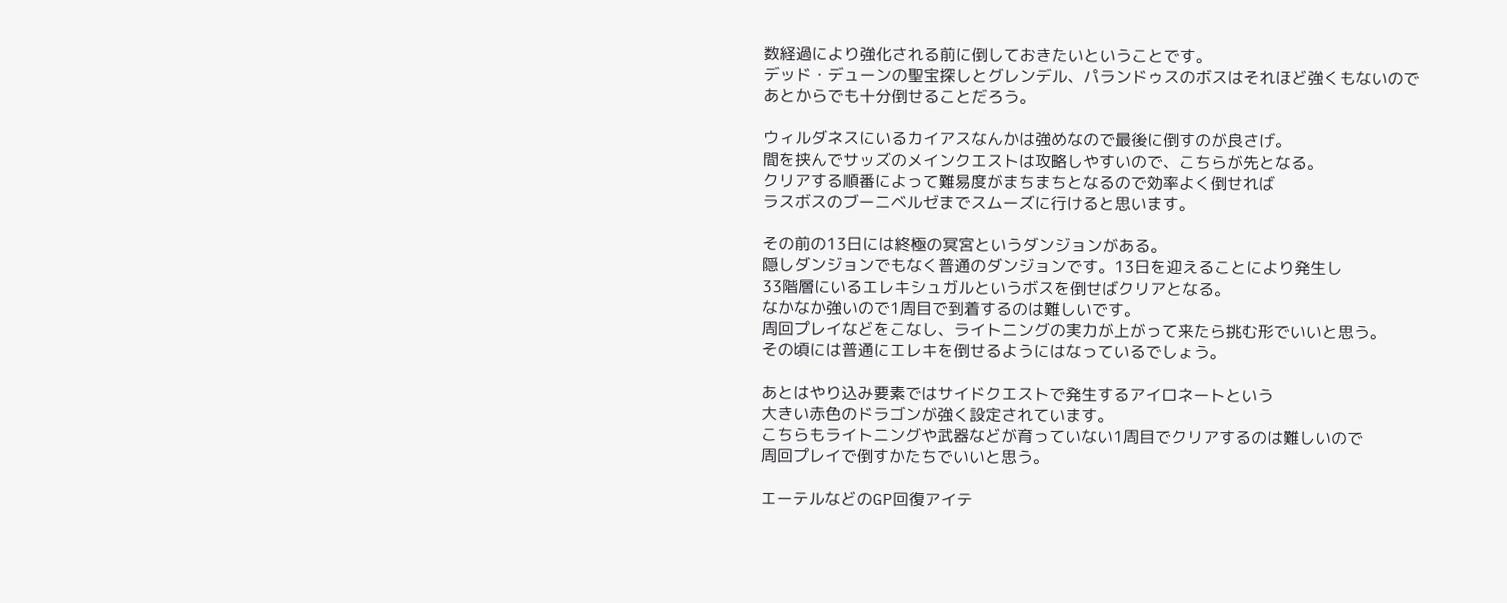数経過により強化される前に倒しておきたいということです。
デッド・デューンの聖宝探しとグレンデル、パランドゥスのボスはそれほど強くもないので
あとからでも十分倒せることだろう。

ウィルダネスにいるカイアスなんかは強めなので最後に倒すのが良さげ。
間を挟んでサッズのメインクエストは攻略しやすいので、こちらが先となる。
クリアする順番によって難易度がまちまちとなるので効率よく倒せれば
ラスボスのブーニベルゼまでスムーズに行けると思います。

その前の13日には終極の冥宮というダンジョンがある。
隠しダンジョンでもなく普通のダンジョンです。13日を迎えることにより発生し
33階層にいるエレキシュガルというボスを倒せばクリアとなる。
なかなか強いので1周目で到着するのは難しいです。
周回プレイなどをこなし、ライトニングの実力が上がって来たら挑む形でいいと思う。
その頃には普通にエレキを倒せるようにはなっているでしょう。

あとはやり込み要素ではサイドクエストで発生するアイロネートという
大きい赤色のドラゴンが強く設定されています。
こちらもライトニングや武器などが育っていない1周目でクリアするのは難しいので
周回プレイで倒すかたちでいいと思う。

エーテルなどのGP回復アイテ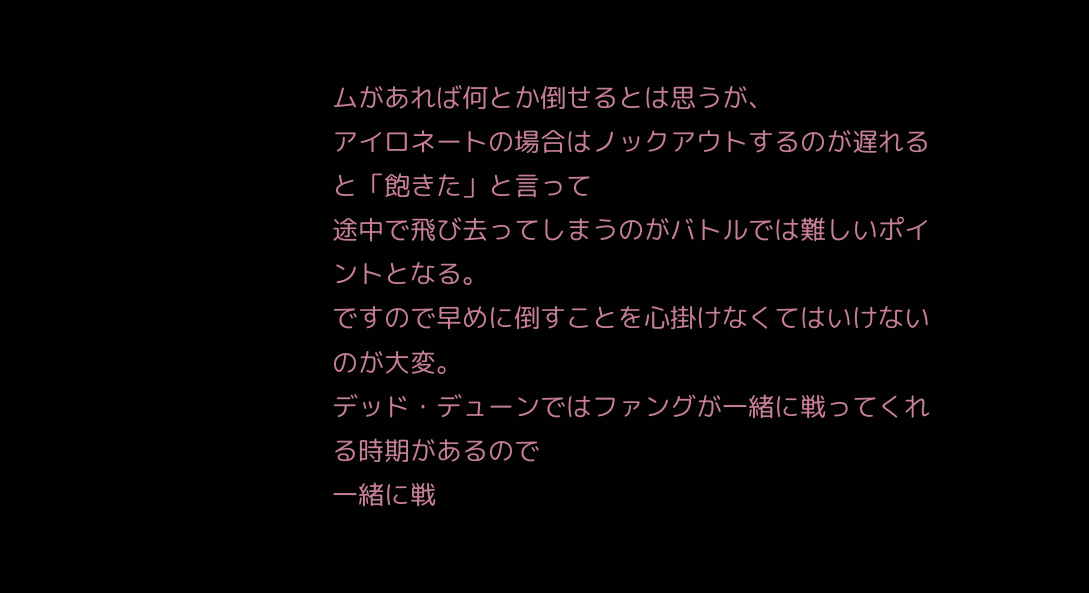ムがあれば何とか倒せるとは思うが、
アイロネートの場合はノックアウトするのが遅れると「飽きた」と言って
途中で飛び去ってしまうのがバトルでは難しいポイントとなる。
ですので早めに倒すことを心掛けなくてはいけないのが大変。
デッド・デューンではファングが一緒に戦ってくれる時期があるので
一緒に戦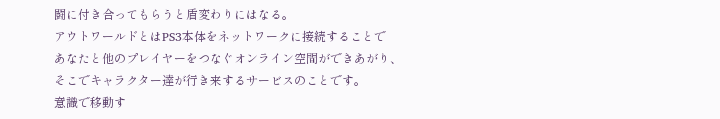闘に付き合ってもらうと盾変わりにはなる。
アウトワールドとはPS3本体をネットワークに接続することで
あなたと他のプレイヤーをつなぐオンライン空間ができあがり、
そこでキャラクター達が行き来するサービスのことです。
意識で移動す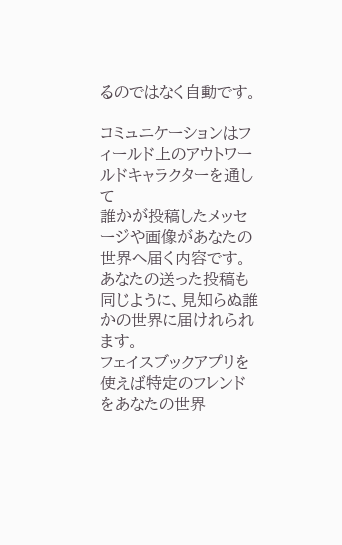るのではなく自動です。

コミュニケーションはフィールド上のアウトワールドキャラクターを通して
誰かが投稿したメッセージや画像があなたの世界へ届く内容です。
あなたの送った投稿も同じように、見知らぬ誰かの世界に届けれられます。
フェイスブックアプリを使えば特定のフレンドをあなたの世界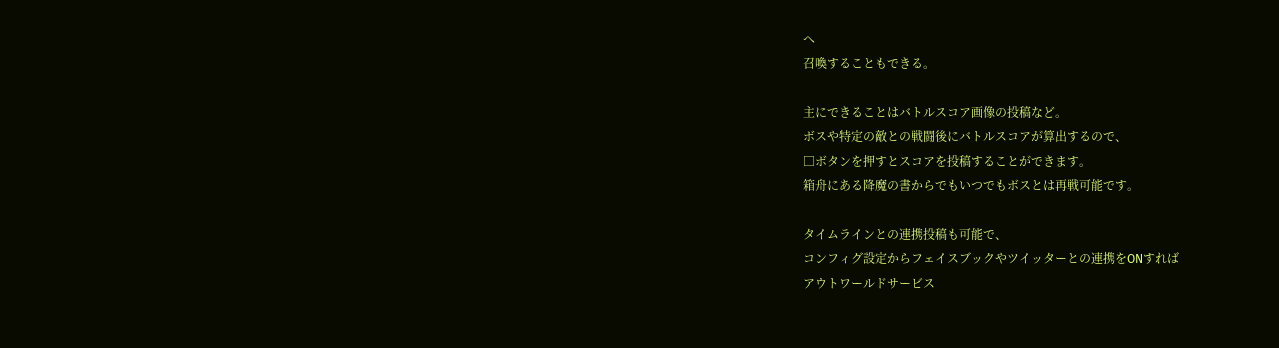へ
召喚することもできる。

主にできることはバトルスコア画像の投稿など。
ボスや特定の敵との戦闘後にバトルスコアが算出するので、
□ボタンを押すとスコアを投稿することができます。
箱舟にある降魔の書からでもいつでもボスとは再戦可能です。

タイムラインとの連携投稿も可能で、
コンフィグ設定からフェイスブックやツイッターとの連携をONすれば
アウトワールドサービス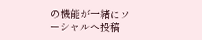の機能が一緒にソーシャルへ投稿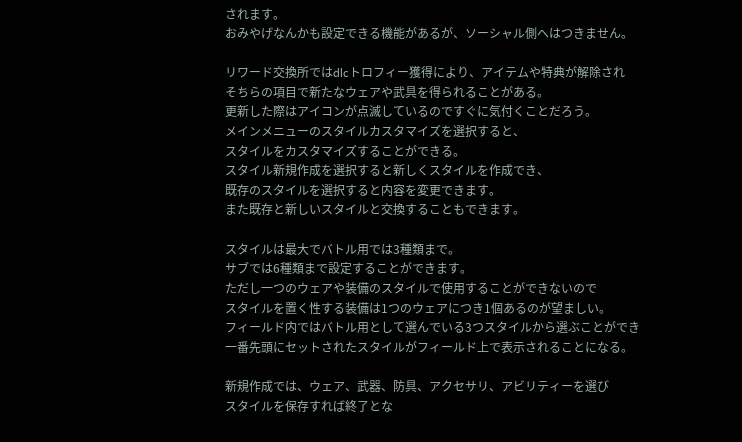されます。
おみやげなんかも設定できる機能があるが、ソーシャル側へはつきません。

リワード交換所ではdlcトロフィー獲得により、アイテムや特典が解除され
そちらの項目で新たなウェアや武具を得られることがある。
更新した際はアイコンが点滅しているのですぐに気付くことだろう。
メインメニューのスタイルカスタマイズを選択すると、
スタイルをカスタマイズすることができる。
スタイル新規作成を選択すると新しくスタイルを作成でき、
既存のスタイルを選択すると内容を変更できます。
また既存と新しいスタイルと交換することもできます。

スタイルは最大でバトル用では3種類まで。
サブでは6種類まで設定することができます。
ただし一つのウェアや装備のスタイルで使用することができないので
スタイルを置く性する装備は1つのウェアにつき1個あるのが望ましい。
フィールド内ではバトル用として選んでいる3つスタイルから選ぶことができ
一番先頭にセットされたスタイルがフィールド上で表示されることになる。

新規作成では、ウェア、武器、防具、アクセサリ、アビリティーを選び
スタイルを保存すれば終了とな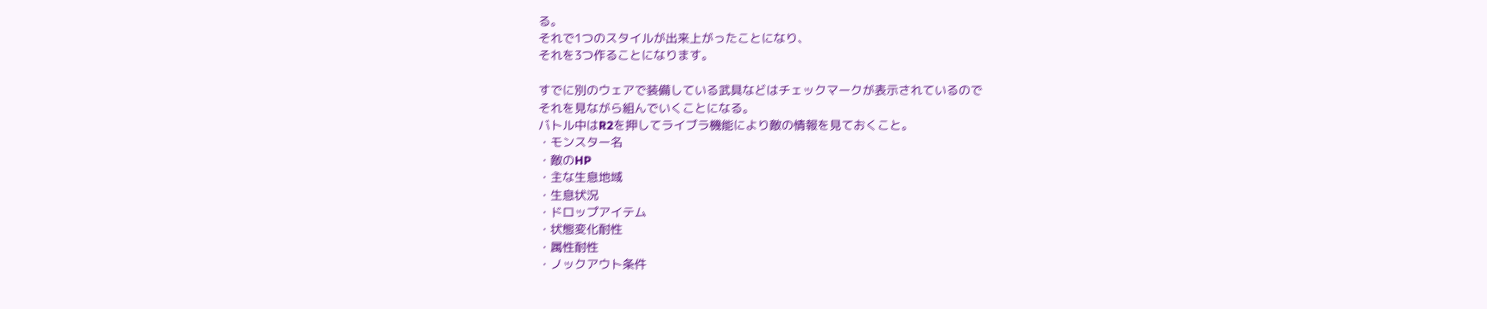る。
それで1つのスタイルが出来上がったことになり、
それを3つ作ることになります。

すでに別のウェアで装備している武具などはチェックマークが表示されているので
それを見ながら組んでいくことになる。
バトル中はR2を押してライブラ機能により敵の情報を見ておくこと。
・モンスター名
・敵のHP
・主な生息地域
・生息状況
・ドロップアイテム
・状態変化耐性
・属性耐性
・ノックアウト条件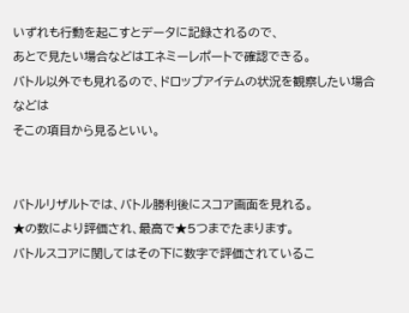いずれも行動を起こすとデータに記録されるので、
あとで見たい場合などはエネミーレポートで確認できる。
バトル以外でも見れるので、ドロップアイテムの状況を観察したい場合などは
そこの項目から見るといい。


バトルリザルトでは、バトル勝利後にスコア画面を見れる。
★の数により評価され、最高で★5つまでたまります。
バトルスコアに関してはその下に数字で評価されているこ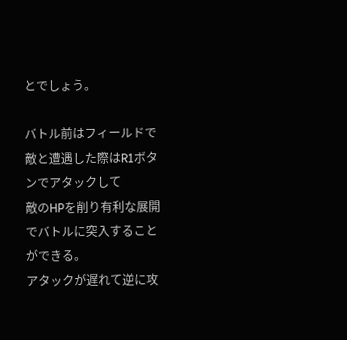とでしょう。

バトル前はフィールドで敵と遭遇した際はR1ボタンでアタックして
敵のHPを削り有利な展開でバトルに突入することができる。
アタックが遅れて逆に攻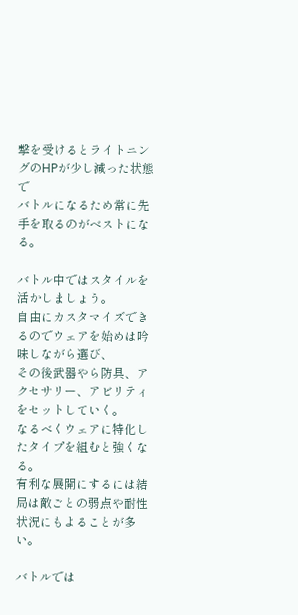撃を受けるとライトニングのHPが少し減った状態で
バトルになるため常に先手を取るのがベストになる。

バトル中ではスタイルを活かしましょう。
自由にカスタマイズできるのでウェアを始めは吟味しながら選び、
その後武器やら防具、アクセサリー、アビリティをセットしていく。
なるべくウェアに特化したタイプを組むと強くなる。
有利な展開にするには結局は敵ごとの弱点や耐性状況にもよることが多い。

バトルでは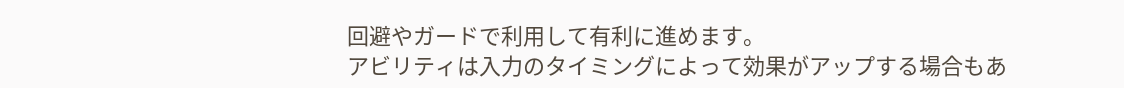回避やガードで利用して有利に進めます。
アビリティは入力のタイミングによって効果がアップする場合もあ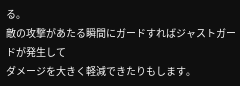る。
敵の攻撃があたる瞬間にガードすればジャストガードが発生して
ダメージを大きく軽減できたりもします。